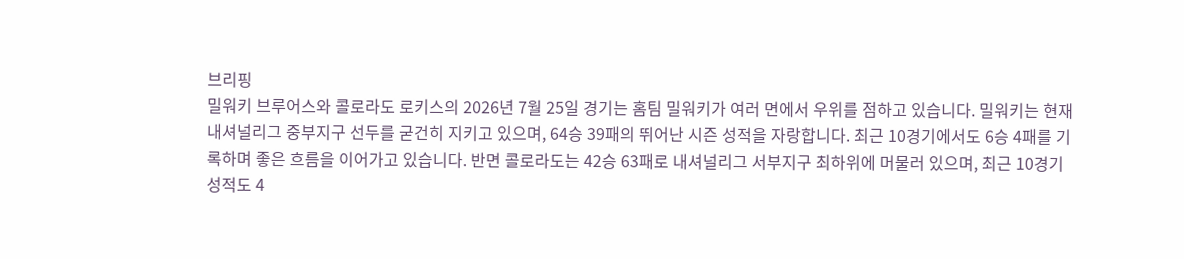브리핑
밀워키 브루어스와 콜로라도 로키스의 2026년 7월 25일 경기는 홈팀 밀워키가 여러 면에서 우위를 점하고 있습니다. 밀워키는 현재 내셔널리그 중부지구 선두를 굳건히 지키고 있으며, 64승 39패의 뛰어난 시즌 성적을 자랑합니다. 최근 10경기에서도 6승 4패를 기록하며 좋은 흐름을 이어가고 있습니다. 반면 콜로라도는 42승 63패로 내셔널리그 서부지구 최하위에 머물러 있으며, 최근 10경기 성적도 4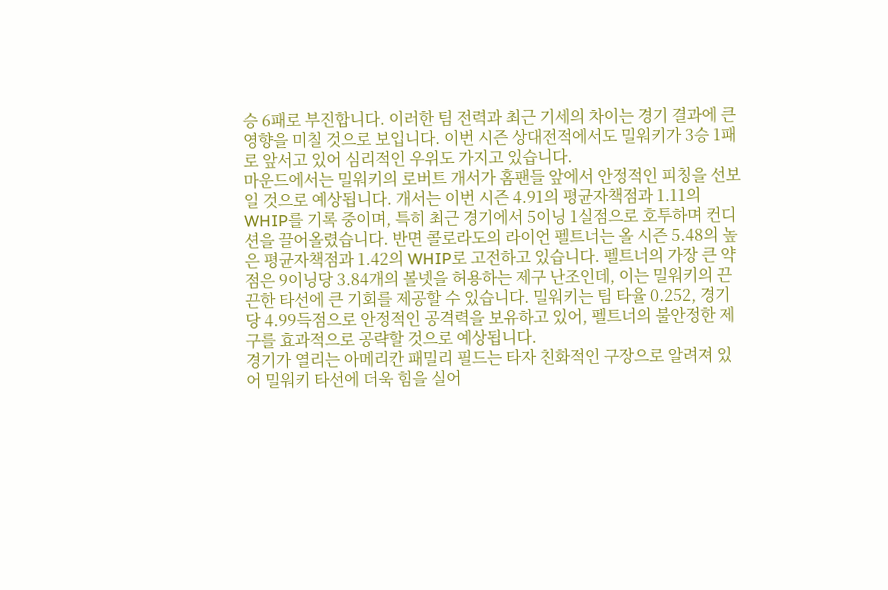승 6패로 부진합니다. 이러한 팀 전력과 최근 기세의 차이는 경기 결과에 큰 영향을 미칠 것으로 보입니다. 이번 시즌 상대전적에서도 밀워키가 3승 1패로 앞서고 있어 심리적인 우위도 가지고 있습니다.
마운드에서는 밀워키의 로버트 개서가 홈팬들 앞에서 안정적인 피칭을 선보일 것으로 예상됩니다. 개서는 이번 시즌 4.91의 평균자책점과 1.11의 WHIP를 기록 중이며, 특히 최근 경기에서 5이닝 1실점으로 호투하며 컨디션을 끌어올렸습니다. 반면 콜로라도의 라이언 펠트너는 올 시즌 5.48의 높은 평균자책점과 1.42의 WHIP로 고전하고 있습니다. 펠트너의 가장 큰 약점은 9이닝당 3.84개의 볼넷을 허용하는 제구 난조인데, 이는 밀워키의 끈끈한 타선에 큰 기회를 제공할 수 있습니다. 밀워키는 팀 타율 0.252, 경기당 4.99득점으로 안정적인 공격력을 보유하고 있어, 펠트너의 불안정한 제구를 효과적으로 공략할 것으로 예상됩니다.
경기가 열리는 아메리칸 패밀리 필드는 타자 친화적인 구장으로 알려져 있어 밀워키 타선에 더욱 힘을 실어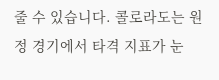줄 수 있습니다. 콜로라도는 원정 경기에서 타격 지표가 눈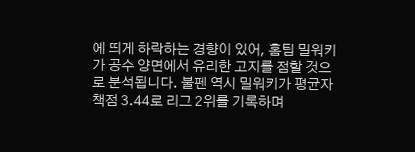에 띄게 하락하는 경향이 있어, 홈팀 밀워키가 공수 양면에서 유리한 고지를 점할 것으로 분석됩니다. 불펜 역시 밀워키가 평균자책점 3.44로 리그 2위를 기록하며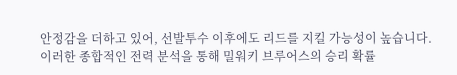안정감을 더하고 있어, 선발투수 이후에도 리드를 지킬 가능성이 높습니다. 이러한 종합적인 전력 분석을 통해 밀워키 브루어스의 승리 확률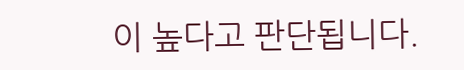이 높다고 판단됩니다.